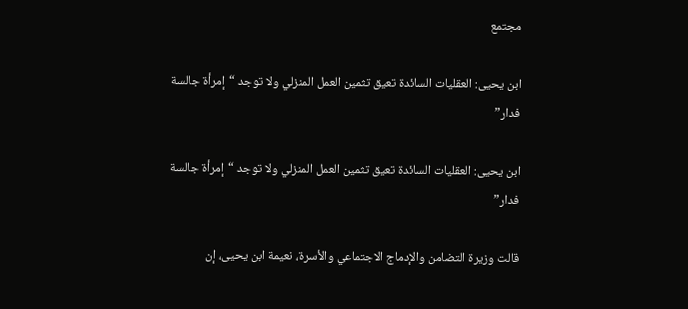مجتمع

ابن يحيى: العقليات السائدة تعيق تثمين العمل المنزلي ولا توجد “إمرأة جالسة فدار”

ابن يحيى: العقليات السائدة تعيق تثمين العمل المنزلي ولا توجد “إمرأة جالسة فدار”

قالت وزيرة التضامن والإدماج الاجتماعي والأسرة، نعيمة ابن يحيى، إن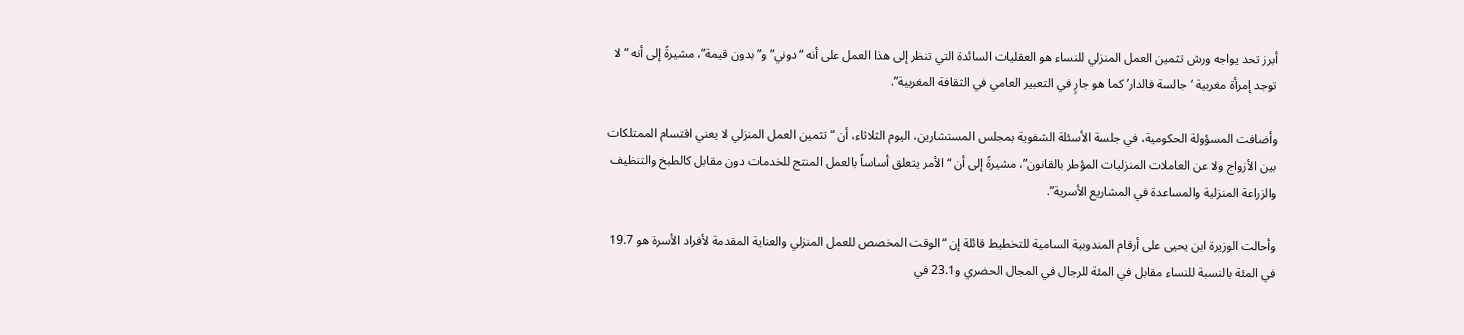أبرز تحد يواجه ورش تثمين العمل المنزلي للنساء هو العقليات السائدة التي تنظر إلى هذا العمل على أنه “دوني” و”بدون قيمة”، مشيرةً إلى أنه “لا توجد إمرأة مغربية ‘جالسة فالدار’ كما هو جارٍ في التعبير العامي في الثقافة المغربية”.

وأضافت المسؤولة الحكومية، في جلسة الأسئلة الشفوية بمجلس المستشارين، اليوم الثلاثاء، أن “تثمين العمل المنزلي لا يعني اقتسام الممتلكات بين الأزواج ولا عن العاملات المنزليات المؤطر بالقانون”، مشيرةً إلى أن “الأمر يتعلق أساساً بالعمل المنتج للخدمات دون مقابل كالطبخ والتنظيف والزراعة المنزلية والمساعدة في المشاريع الأسرية”.

وأحالت الوزيرة ابن يحيى على أرقام المندوبية السامية للتخطيط قائلة إن “الوقت المخصص للعمل المنزلي والعناية المقدمة لأفراد الأسرة هو 19.7 في المئة بالنسبة للنساء مقابل في المئة للرجال في المجال الحضري و23.1 في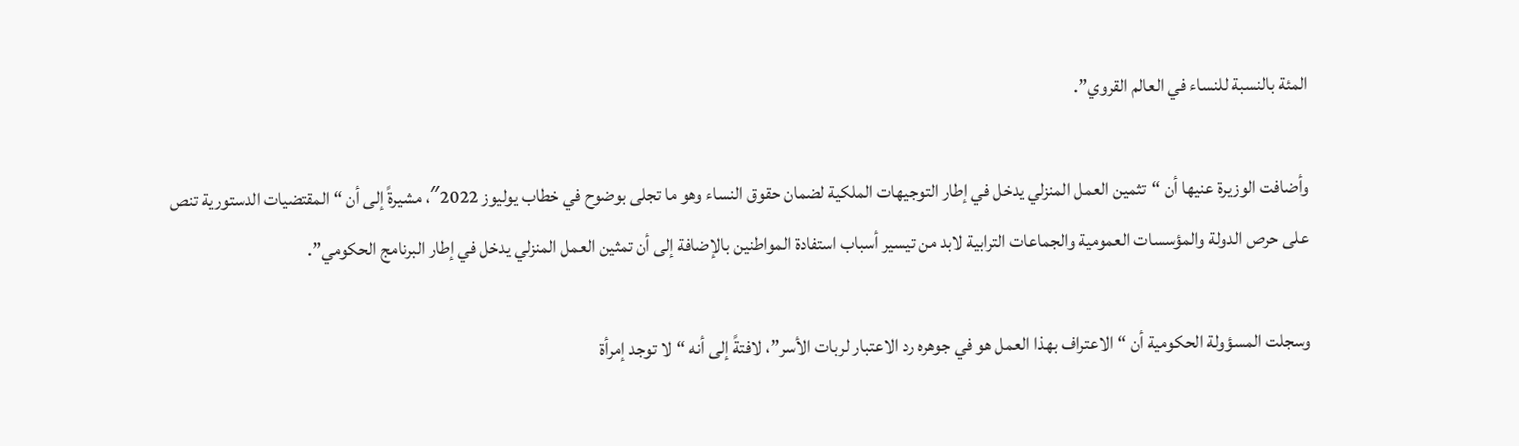المئة بالنسبة للنساء في العالم القروي”.

وأضافت الوزيرة عنيها أن “تثمين العمل المنزلي يدخل في إطار التوجيهات الملكية لضمان حقوق النساء وهو ما تجلى بوضوح في خطاب يوليوز 2022″، مشيرةً إلى أن “المقتضيات الدستورية تنص على حرص الدولة والمؤسسات العمومية والجماعات الترابية لابد من تيسير أسباب استفادة المواطنين بالإضافة إلى أن تمثين العمل المنزلي يدخل في إطار البرنامج الحكومي”.

وسجلت المسؤولة الحكومية أن “الاعتراف بهذا العمل هو في جوهره رد الاعتبار لربات الأسر”، لافتةً إلى أنه “لا توجد إمرأة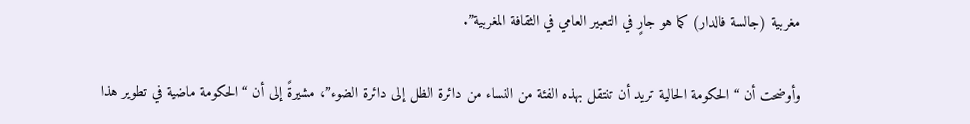مغربية (جالسة فالدار) كما هو جارٍ في التعبير العامي في الثقافة المغربية”.

وأوضحت أن “الحكومة الحالية تريد أن تنتقل بهذه الفئة من النساء من دائرة الظل إلى دائرة الضوء”، مشيرةً إلى أن “الحكومة ماضية في تطوير هذا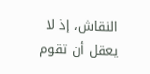النقاش، إذ لا يعقل أن تقوم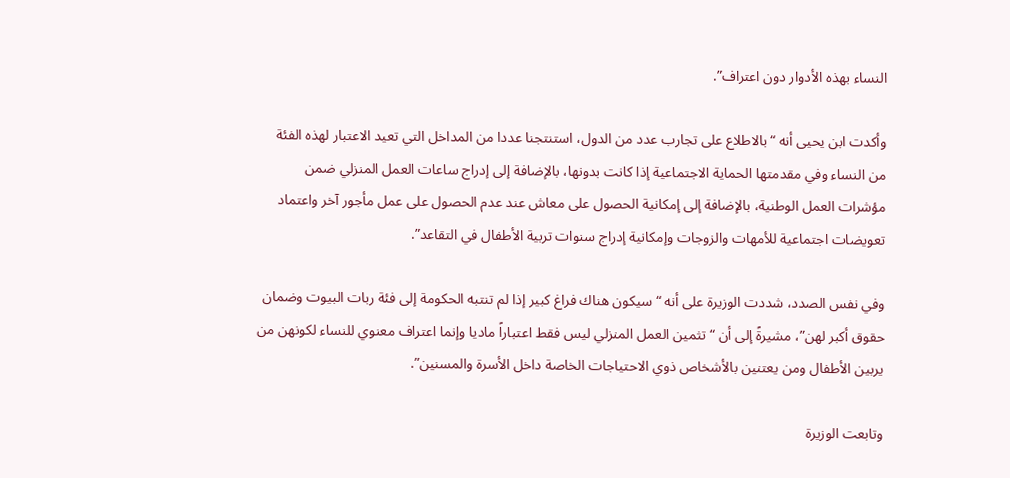النساء بهذه الأدوار دون اعتراف”.

وأكدت ابن يحيى أنه “بالاطلاع على تجارب عدد من الدول، استنتجنا عددا من المداخل التي تعيد الاعتبار لهذه الفئة من النساء وفي مقدمتها الحماية الاجتماعية إذا كانت بدونها، بالإضافة إلى إدراج ساعات العمل المنزلي ضمن مؤشرات العمل الوطنية، بالإضافة إلى إمكانية الحصول على معاش عند عدم الحصول على عمل مأجور آخر واعتماد تعويضات اجتماعية للأمهات والزوجات وإمكانية إدراج سنوات تربية الأطفال في التقاعد”.

وفي نفس الصدد، شددت الوزيرة على أنه “سيكون هناك فراغ كبير إذا لم تنتبه الحكومة إلى فئة ربات البيوت وضمان حقوق أكبر لهن”، مشيرةً إلى أن “تثمين العمل المنزلي ليس فقط اعتباراً ماديا وإنما اعتراف معنوي للنساء لكونهن من يربين الأطفال ومن يعتنين بالأشخاص ذوي الاحتياجات الخاصة داخل الأسرة والمسنين”.

وتابعت الوزيرة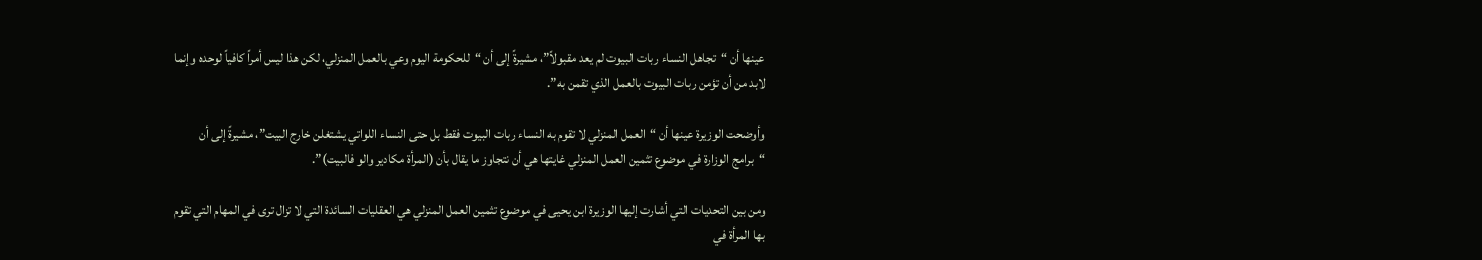عينها أن “تجاهل النساء ربات البيوت لم يعد مقبولاً”، مشيرةً إلى أن “للحكومة اليوم وعي بالعمل المنزلي، لكن هذا ليس أمراً كافياً لوحده وإنما لابد من أن تؤمن ربات البيوت بالعمل الذي تقمن به”.

وأوضحت الوزيرة عينها أن “العمل المنزلي لا تقوم به النساء ربات البيوت فقط بل حتى النساء اللواتي يشتغلن خارج البيت”، مشيرةً إلى أن “برامج الوزارة في موضوع تثمين العمل المنزلي غايتها هي أن نتجاوز ما يقال بأن (المرأة مكادير والو فالبيت)”.

ومن بين التحديات التي أشارت إليها الوزيرة ابن يحيى في موضوع تثمين العمل المنزلي هي العقليات السائدة التي لا تزال ترى في المهام التي تقوم بها المرأة في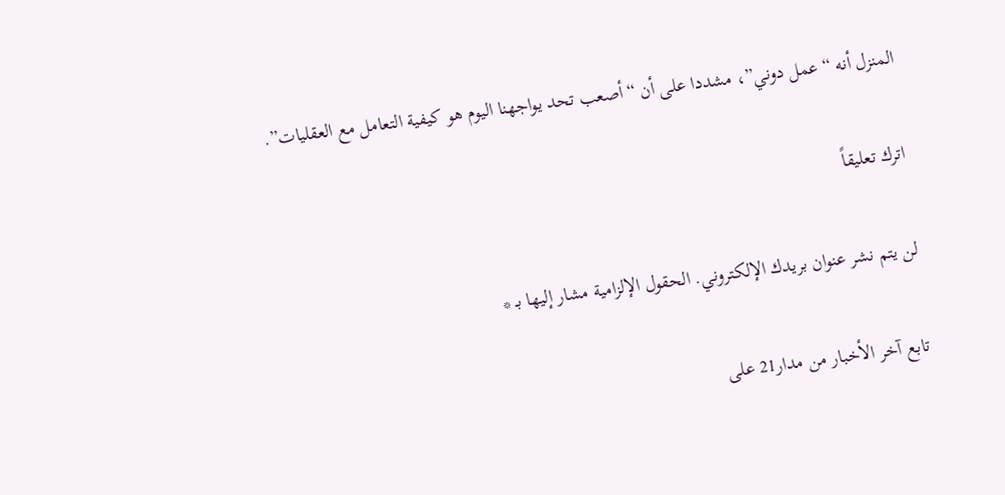المنزل أنه “عمل دوني”، مشددا على أن “أصعب تحد يواجهنا اليوم هو كيفية التعامل مع العقليات”.

اترك تعليقاً

لن يتم نشر عنوان بريدك الإلكتروني. الحقول الإلزامية مشار إليها بـ *

تابع آخر الأخبار من مدار21 على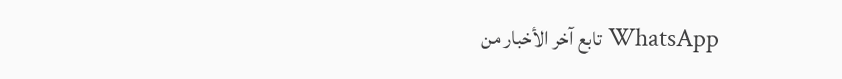WhatsApp تابع آخر الأخبار من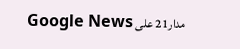مدار21 على Google News